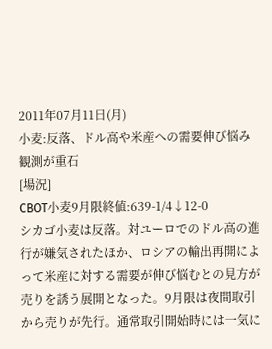2011年07月11日(月)
小麦:反落、ドル高や米産への需要伸び悩み観測が重石
[場況]
CBOT小麦9月限終値:639-1/4↓12-0
シカゴ小麦は反落。対ユーロでのドル高の進行が嫌気されたほか、ロシアの輸出再開によって米産に対する需要が伸び悩むとの見方が売りを誘う展開となった。9月限は夜間取引から売りが先行。通常取引開始時には一気に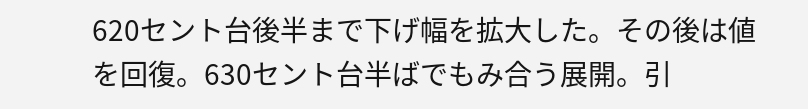620セント台後半まで下げ幅を拡大した。その後は値を回復。630セント台半ばでもみ合う展開。引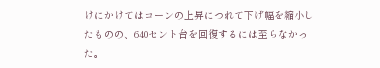けにかけてはコーンの上昇につれて下げ幅を縮小したものの、640セント台を回復するには至らなかった。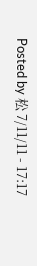Posted by 松 7/11/11 - 17:17